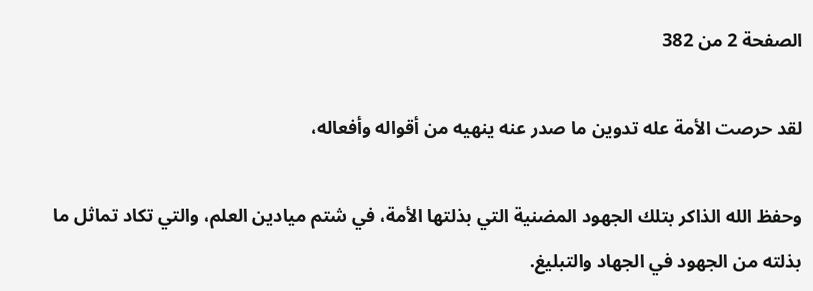الصفحة 2 من 382

لقد حرصت الأمة عله تدوين ما صدر عنه ينهيه من أقواله وأفعاله،

وحفظ الله الذاكر بتلك الجهود المضنية التي بذلتها الأمة، في شتم ميادين العلم، والتي تكاد تماثل ما بذلته من الجهود في الجهاد والتبليغ.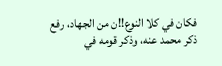فكان في كلا النوع!!ن من الجهاد، رفع ذكر محمد عنه، وذكر قومه في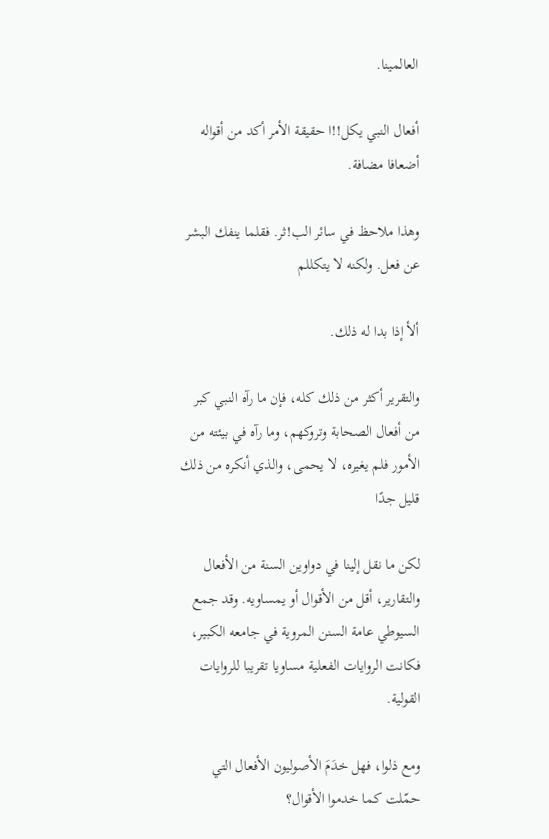العالمينا.

أفعال النبي يكل!!ا حقيقة الأمر أكد من أقواله أضعافا مضافة.

وهذا ملاحظ في سائر الب!ثر. فقلما ينفك البشر عن فعل. ولكنه لا يتكللم

ألأ إذا بدا له ذلك.

والتقرير أكثر من ذلك كله، فإن ما رآه النبي كبر من أفعال الصحابة وتروكهم، وما رآه في بيئته من الأمور فلم يغيره، لا يحمى، والذي أنكره من ذلك قليل جدًا

لكن ما نقل إلينا في دواوين السنة من الأفعال والتقارير، أقل من الأقوال أو يمساويه. وقد جمع السيوطي عامة السنن المروية في جامعه الكبير، فكانت الروايات الفعلية مساويا تقريبا للروايات القولية.

ومع ذلوا، فهل خدَمَ الأصوليون الأفعال التي حمّلت كما خدموا الأقوال؟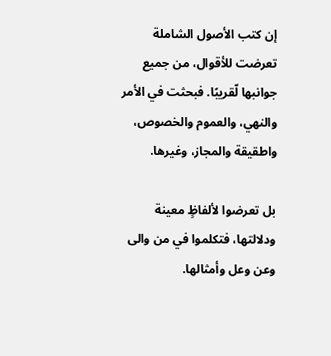إن كتب الأصول الشاملة تعرضت للأقوال، من جميع جوانبها لّقريبًا. فبحثت في الأمر والنهي، والعموم والخصوص، واطقيقة والمجاز، وغيرها.

بل تعرضوا لألفاظٍ معينة ودلالتها، فتكلموا في من والى وعن وعل وأمثالها.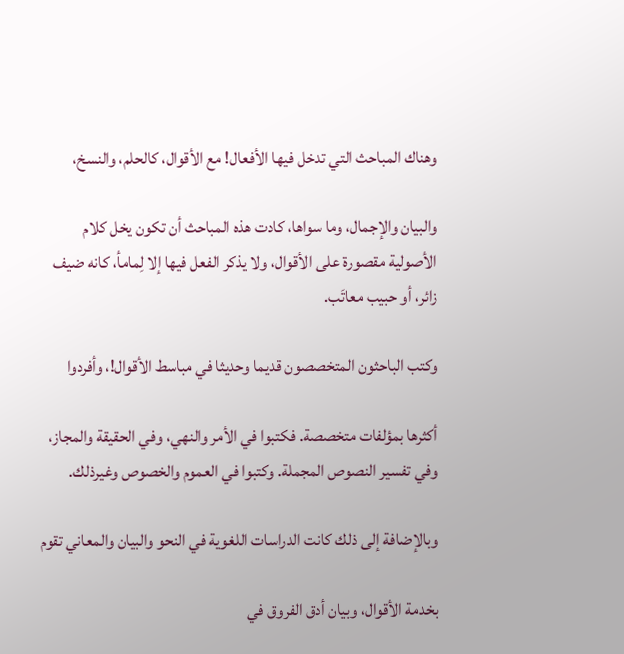وهناك المباحث التي تدخل فيها الأفعال! مع الأقوال، كالحلم، والنسخ،

والبيان والإجمال، وما سواها، كادت هذه المباحث أن تكون يخل كلام الأصولية مقصورة على الأقوال، ولا يذكر الفعل فيها إلا لِمامأ، كانه ضيف زائر، أو حبيب معاتَب.

وكتب الباحثون المتخصصون قديما وحديثا في مباسط الأقوال!، وأفردوا

أكثرها بمؤلفات متخصصة. فكتبوا في الأمر والنهي، وفي الحقيقة والمجاز، وفي تفسير النصوص المجملة. وكتبوا في العموم والخصوص وغيرذلك.

وبالإضافة إلى ذلك كانت الدراسات اللغوية في النحو والبيان والمعاني تقوم

بخدمة الأقوال، وبيان أدق الفروق في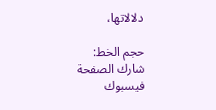دلالاتها،

حجم الخط:
شارك الصفحة
فيسبوك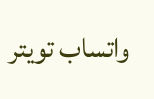واتساب تويتر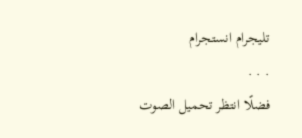تليجرام انستجرام
. . .
فضلًا انتظر تحميل الصوت